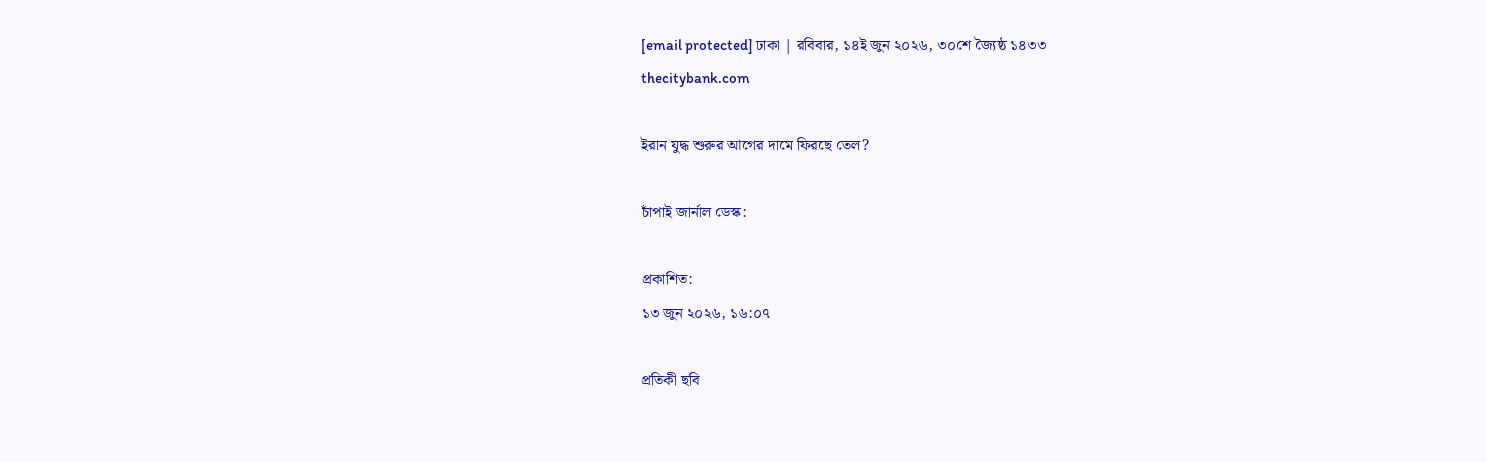[email protected] ঢাকা | রবিবার, ১৪ই জুন ২০২৬, ৩০শে জ্যৈষ্ঠ ১৪৩৩
thecitybank.com

ইরান যুদ্ধ শুরুর আগের দামে ফিরছে তেল?

চাঁপাই জার্নাল ডেস্ক:

প্রকাশিত:
১৩ জুন ২০২৬, ১৬:০৭

প্রতিকী ছবি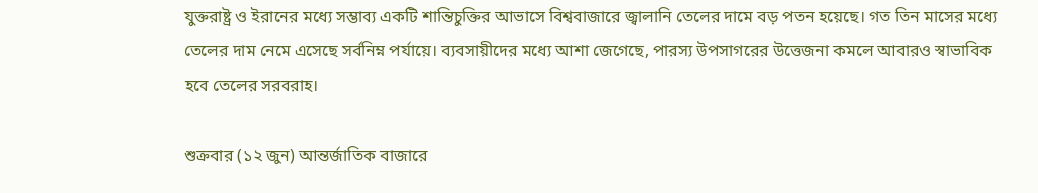যুক্তরাষ্ট্র ও ইরানের মধ্যে সম্ভাব্য একটি শান্তিচুক্তির আভাসে বিশ্ববাজারে জ্বালানি তেলের দামে বড় পতন হয়েছে। গত তিন মাসের মধ্যে তেলের দাম নেমে এসেছে সর্বনিম্ন পর্যায়ে। ব্যবসায়ীদের মধ্যে আশা জেগেছে, পারস্য উপসাগরের উত্তেজনা কমলে আবারও স্বাভাবিক হবে তেলের সরবরাহ।

শুক্রবার (১২ জুন) আন্তর্জাতিক বাজারে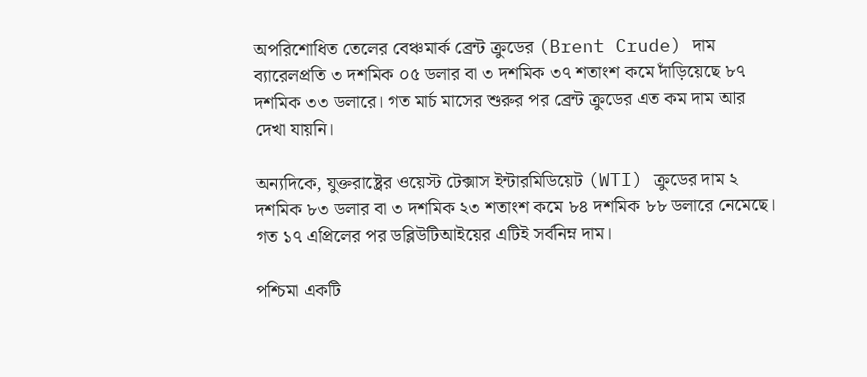অপরিশোধিত তেলের বেঞ্চমার্ক ব্রেন্ট ক্রুডের (Brent Crude) দাম ব্যারেলপ্রতি ৩ দশমিক ০৫ ডলার বা ৩ দশমিক ৩৭ শতাংশ কমে দাঁড়িয়েছে ৮৭ দশমিক ৩৩ ডলারে। গত মার্চ মাসের শুরুর পর ব্রেন্ট ক্রুডের এত কম দাম আর দেখা যায়নি।

অন্যদিকে, যুক্তরাষ্ট্রের ওয়েস্ট টেক্সাস ইন্টারমিডিয়েট (WTI) ক্রুডের দাম ২ দশমিক ৮৩ ডলার বা ৩ দশমিক ২৩ শতাংশ কমে ৮৪ দশমিক ৮৮ ডলারে নেমেছে। গত ১৭ এপ্রিলের পর ডব্লিউটিআইয়ের এটিই সর্বনিম্ন দাম।

পশ্চিমা একটি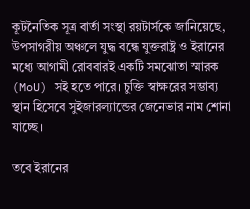কূটনৈতিক সূত্র বার্তা সংস্থা রয়টার্সকে জানিয়েছে, উপসাগরীয় অঞ্চলে যুদ্ধ বন্ধে যুক্তরাষ্ট্র ও ইরানের মধ্যে আগামী রোববারই একটি সমঝোতা স্মারক (MoU) সই হতে পারে। চুক্তি স্বাক্ষরের সম্ভাব্য স্থান হিসেবে সুইজারল্যান্ডের জেনেভার নাম শোনা যাচ্ছে।

তবে ইরানের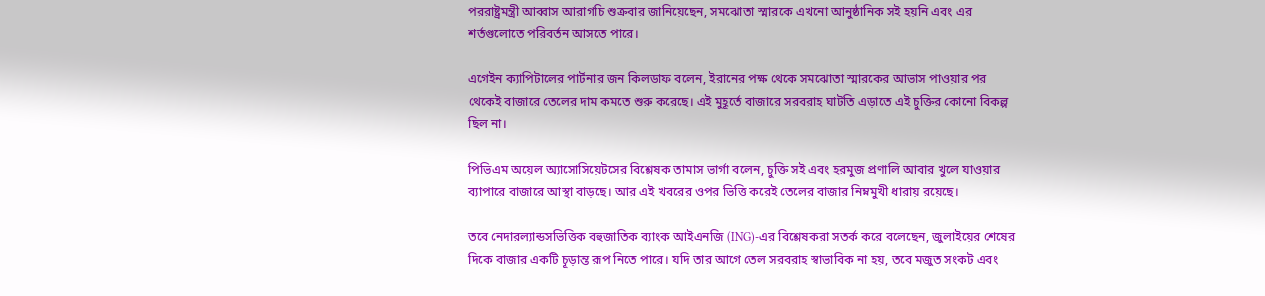পররাষ্ট্রমন্ত্রী আব্বাস আরাগচি শুক্রবার জানিয়েছেন, সমঝোতা স্মারকে এখনো আনুষ্ঠানিক সই হয়নি এবং এর শর্তগুলোতে পরিবর্তন আসতে পারে।

এগেইন ক্যাপিটালের পার্টনার জন কিলডাফ বলেন, ইরানের পক্ষ থেকে সমঝোতা স্মারকের আভাস পাওয়ার পর থেকেই বাজারে তেলের দাম কমতে শুরু করেছে। এই মুহূর্তে বাজারে সরবরাহ ঘাটতি এড়াতে এই চুক্তির কোনো বিকল্প ছিল না।

পিভিএম অয়েল অ্যাসোসিয়েটসের বিশ্লেষক তামাস ভার্গা বলেন, চুক্তি সই এবং হরমুজ প্রণালি আবার খুলে যাওয়ার ব্যাপারে বাজারে আস্থা বাড়ছে। আর এই খবরের ওপর ভিত্তি করেই তেলের বাজার নিম্নমুখী ধারায় রয়েছে।

তবে নেদারল্যান্ডসভিত্তিক বহুজাতিক ব্যাংক আইএনজি (ING)-এর বিশ্লেষকরা সতর্ক করে বলেছেন, জুলাইয়ের শেষের দিকে বাজার একটি চূড়ান্ত রূপ নিতে পারে। যদি তার আগে তেল সরবরাহ স্বাভাবিক না হয়, তবে মজুত সংকট এবং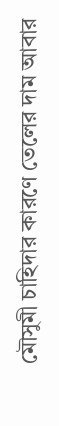মৌসুমী চাহিদার কারণে তেলের দাম আবার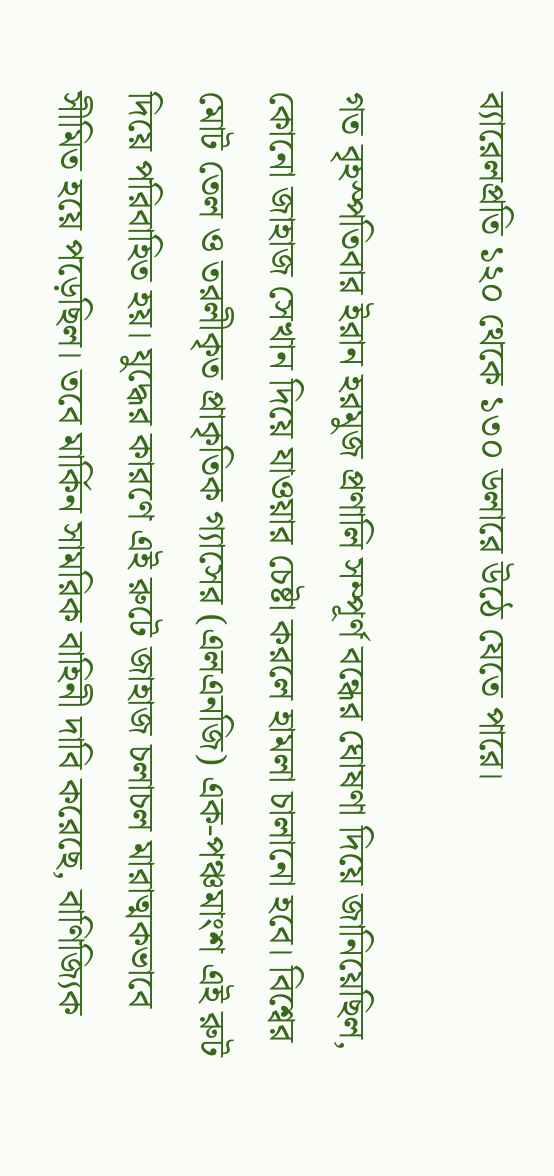ব্যারেলপ্রতি ১২০ থেকে ১৩০ ডলারে উঠে যেতে পারে।

গত বৃহস্পতিবার ইরান হরমুজ প্রণালি সম্পূর্ণ বন্ধের ঘোষণা দিয়ে জানিয়েছিল, কোনো জাহাজ সেখান দিয়ে যাওয়ার চেষ্টা করলে হামলা চালানো হবে। বিশ্বের মোট তেল ও তরলীকৃত প্রাকৃতিক গ্যাসের (এলএনজি) এক-পঞ্চমাংশ এই রুট দিয়ে পরিবাহিত হয়। যুদ্ধের কারণে এই রুটে জাহাজ চলাচল মারাত্মকভাবে সীমিত হয়ে পড়েছিল। তবে মার্কিন সামরিক বাহিনী দাবি করেছে, বাণিজ্যিক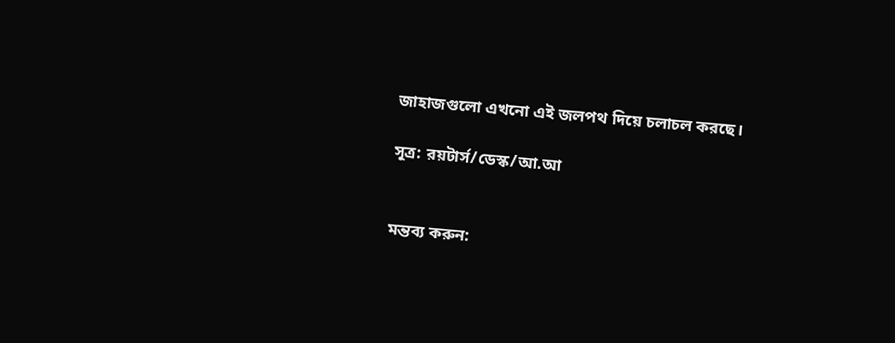জাহাজগুলো এখনো এই জলপথ দিয়ে চলাচল করছে।

সূত্র: রয়টার্স/ডেস্ক/আ.আ


মন্তব্য করুন: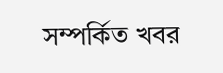সম্পর্কিত খবর